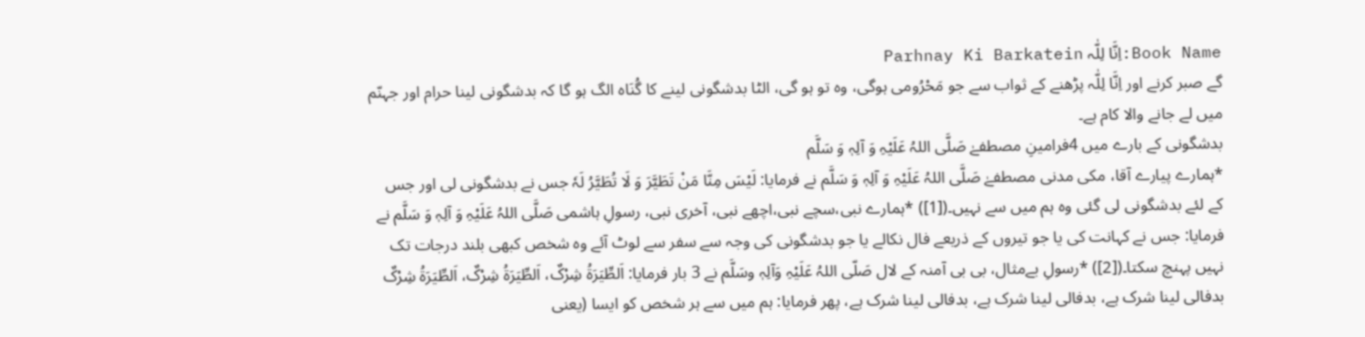Book Name:اِنَّا لِلّٰہ Parhnay Ki Barkatein
گے صبر کرنے اور اِنَّا لِلّٰہ پڑھنے کے ثواب سے جو مَحْرُومی ہوگی، وہ تو ہو گی، الٹا بدشگونی لینے کا گُنَاہ الگ ہو گا کہ بدشگونی لینا حرام اور جہنّم میں لے جانے والا کام ہے۔
بدشگونی کے بارے میں 4فرامینِ مصطفےٰ صَلَّی اللہُ عَلَیْہِ وَ آلِہٖ وَ سَلَّم
*ہمارے پیارے آقا، مکی مدنی مصطفےٰ صَلَّی اللہُ عَلَیْہِ وَ آلِہٖ وَ سَلَّم نے فرمایا: لَیْسَ مِنَّا مَنْ تَطَیَّرَ وَ لَا تُطَیَّرُ لَہٗ جس نے بدشگونی لی اور جس کے لئے بدشگونی لی گئی وہ ہم میں سے نہیں۔([1]) *ہمارے نبی،سچے نبی،اچھے نبی، آخری نبی، رسولِ ہاشمی صَلَّی اللہُ عَلَیْہِ وَ آلِہٖ وَ سَلَّم نے فرمایا: جس نے کہانت کی یا جو تیروں کے ذریعے فال نکالے یا جو بدشگونی کی وجہ سے سفر سے لوٹ آئے وہ شخص کبھی بلند درجات تک نہیں پہنچ سکتا۔([2]) *رسولِ بےمثال، بی بی آمنہ کے لال صَلّی اللہُ عَلَیْہِ وَآلِہٖ وسَلَّم نے 3 بار فرمایا: اَلطِّیَرَۃُ شِرْکٌ، اَلطِّیَرَۃُ شِرْکٌ، اَلطِّیَرَۃُ شِرْکٌ بدفالی لینا شرک ہے، بدفالی لینا شرک ہے، بدفالی لینا شرک ہے، پھر فرمایا: ہم میں سے ہر شخص کو ایسا (یعنی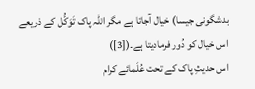بدشگونی جیسا) خیال آجاتا ہے مگر اللہ پاک تَوَکُّل کے ذریعے اس خیال کو دُور فرمادیتا ہے۔([3])
اس حدیثِ پاک کے تحت عُلَمائے کرام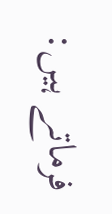فرماتے ہیں: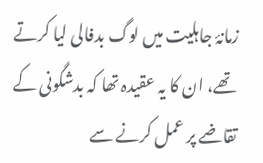زمانۂ جاہلیت میں لوگ بدفالی لیا کرتے تھے، ان کا یہ عقیدہ تھا کہ بدشگونی کے تقاضے پر عمل کرنے سے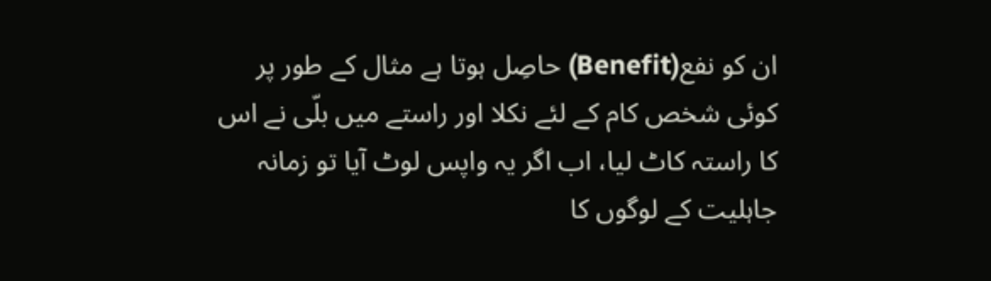ان کو نفع(Benefit) حاصِل ہوتا ہے مثال کے طور پر کوئی شخص کام کے لئے نکلا اور راستے میں بلّی نے اس کا راستہ کاٹ لیا، اب اگر یہ واپس لوٹ آیا تو زمانہ جاہلیت کے لوگوں کا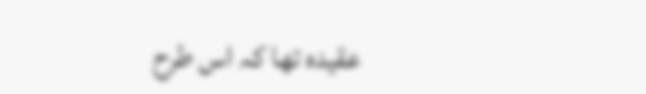عقیدہ تھا کہ اس طرح